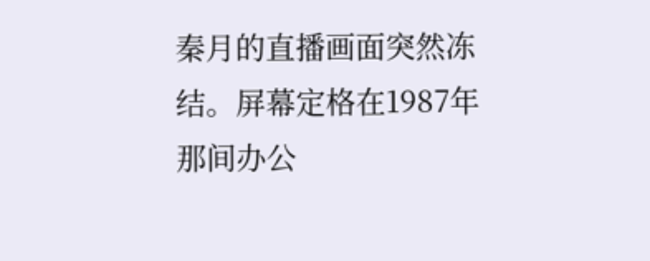秦月的直播画面突然冻结。屏幕定格在1987年那间办公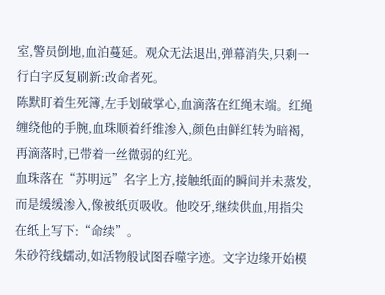室,警员倒地,血泊蔓延。观众无法退出,弹幕消失,只剩一行白字反复刷新:改命者死。
陈默盯着生死簿,左手划破掌心,血滴落在红绳末端。红绳缠绕他的手腕,血珠顺着纤维渗入,颜色由鲜红转为暗褐,再滴落时,已带着一丝微弱的红光。
血珠落在“苏明远”名字上方,接触纸面的瞬间并未蒸发,而是缓缓渗入,像被纸页吸收。他咬牙,继续供血,用指尖在纸上写下:“命续”。
朱砂符线蠕动,如活物般试图吞噬字迹。文字边缘开始模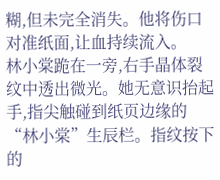糊,但未完全消失。他将伤口对准纸面,让血持续流入。
林小棠跪在一旁,右手晶体裂纹中透出微光。她无意识抬起手,指尖触碰到纸页边缘的“林小棠”生辰栏。指纹按下的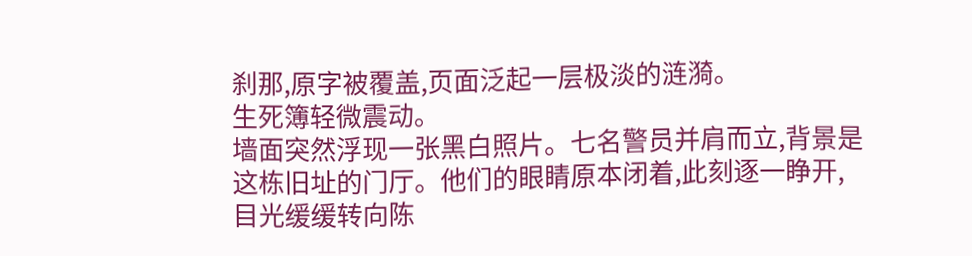刹那,原字被覆盖,页面泛起一层极淡的涟漪。
生死簿轻微震动。
墙面突然浮现一张黑白照片。七名警员并肩而立,背景是这栋旧址的门厅。他们的眼睛原本闭着,此刻逐一睁开,目光缓缓转向陈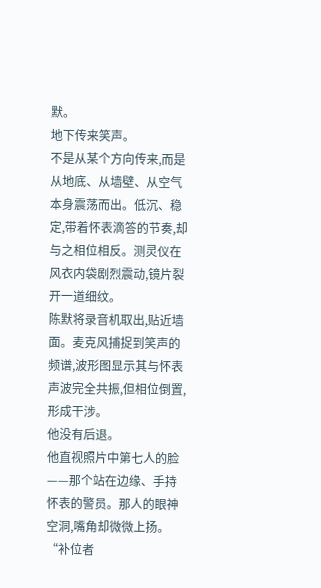默。
地下传来笑声。
不是从某个方向传来,而是从地底、从墙壁、从空气本身震荡而出。低沉、稳定,带着怀表滴答的节奏,却与之相位相反。测灵仪在风衣内袋剧烈震动,镜片裂开一道细纹。
陈默将录音机取出,贴近墙面。麦克风捕捉到笑声的频谱,波形图显示其与怀表声波完全共振,但相位倒置,形成干涉。
他没有后退。
他直视照片中第七人的脸——那个站在边缘、手持怀表的警员。那人的眼神空洞,嘴角却微微上扬。
“补位者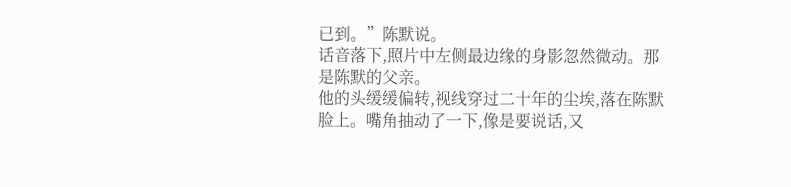已到。”陈默说。
话音落下,照片中左侧最边缘的身影忽然微动。那是陈默的父亲。
他的头缓缓偏转,视线穿过二十年的尘埃,落在陈默脸上。嘴角抽动了一下,像是要说话,又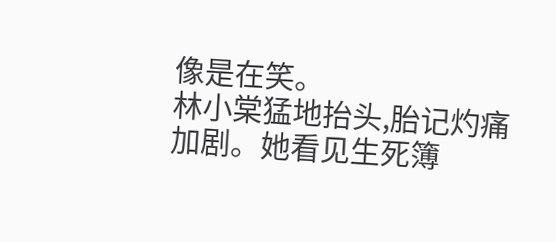像是在笑。
林小棠猛地抬头,胎记灼痛加剧。她看见生死簿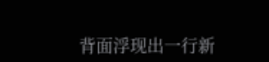背面浮现出一行新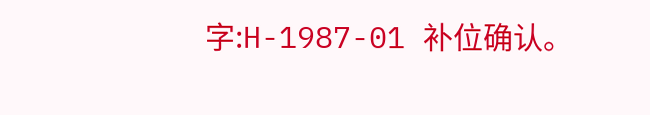字:H-1987-01 补位确认。